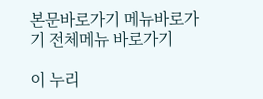본문바로가기 메뉴바로가기 전체메뉴 바로가기

이 누리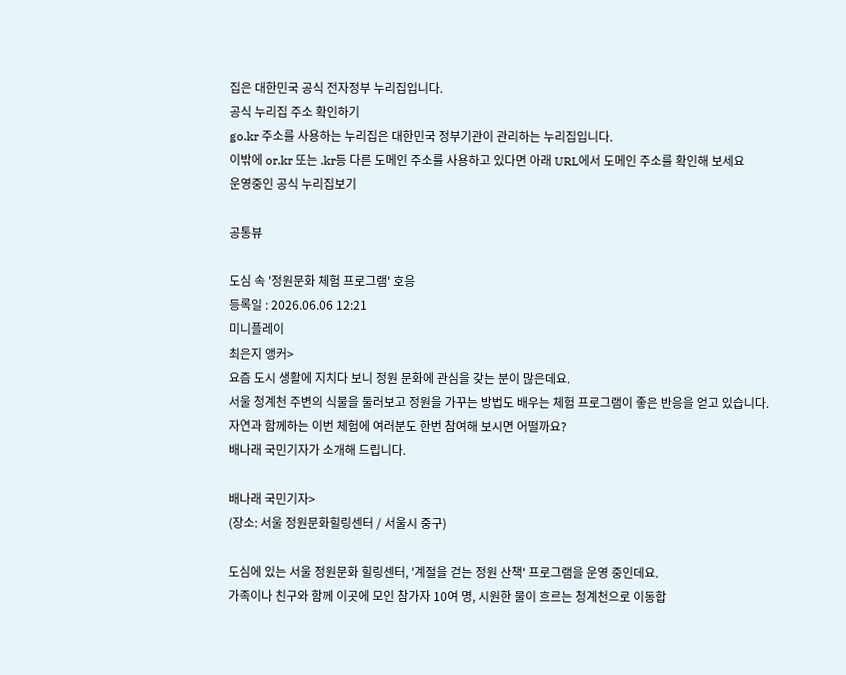집은 대한민국 공식 전자정부 누리집입니다.
공식 누리집 주소 확인하기
go.kr 주소를 사용하는 누리집은 대한민국 정부기관이 관리하는 누리집입니다.
이밖에 or.kr 또는 .kr등 다른 도메인 주소를 사용하고 있다면 아래 URL에서 도메인 주소를 확인해 보세요
운영중인 공식 누리집보기

공통뷰

도심 속 '정원문화 체험 프로그램' 호응
등록일 : 2026.06.06 12:21
미니플레이
최은지 앵커>
요즘 도시 생활에 지치다 보니 정원 문화에 관심을 갖는 분이 많은데요.
서울 청계천 주변의 식물을 둘러보고 정원을 가꾸는 방법도 배우는 체험 프로그램이 좋은 반응을 얻고 있습니다.
자연과 함께하는 이번 체험에 여러분도 한번 참여해 보시면 어떨까요?
배나래 국민기자가 소개해 드립니다.

배나래 국민기자>
(장소: 서울 정원문화힐링센터 / 서울시 중구)

도심에 있는 서울 정원문화 힐링센터, '계절을 걷는 정원 산책' 프로그램을 운영 중인데요.
가족이나 친구와 함께 이곳에 모인 참가자 10여 명, 시원한 물이 흐르는 청계천으로 이동합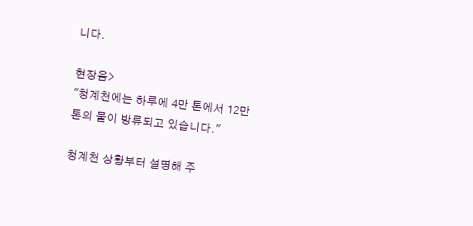니다.

현장음>
"청계천에는 하루에 4만 톤에서 12만 톤의 물이 방류되고 있습니다."

청계천 상황부터 설명해 주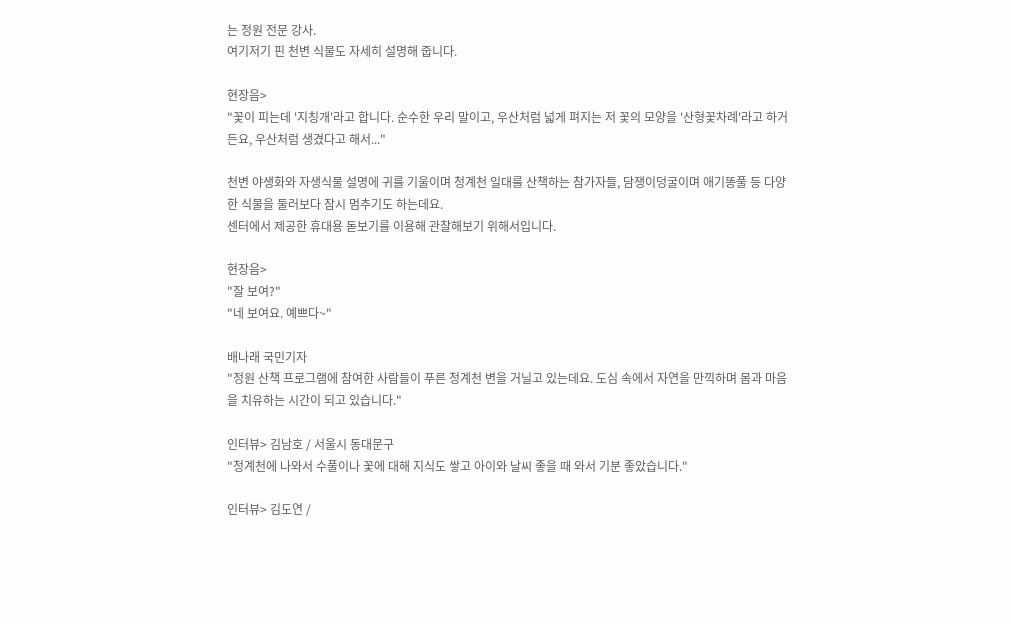는 정원 전문 강사.
여기저기 핀 천변 식물도 자세히 설명해 줍니다.

현장음>
"꽃이 피는데 '지칭개'라고 합니다. 순수한 우리 말이고, 우산처럼 넓게 펴지는 저 꽃의 모양을 '산형꽃차례'라고 하거든요, 우산처럼 생겼다고 해서..."

천변 야생화와 자생식물 설명에 귀를 기울이며 청계천 일대를 산책하는 참가자들, 담쟁이덩굴이며 애기똥풀 등 다양한 식물을 둘러보다 잠시 멈추기도 하는데요.
센터에서 제공한 휴대용 돋보기를 이용해 관찰해보기 위해서입니다.

현장음>
"잘 보여?"
"네 보여요. 예쁘다~"

배나래 국민기자
"정원 산책 프로그램에 참여한 사람들이 푸른 청계천 변을 거닐고 있는데요. 도심 속에서 자연을 만끽하며 몸과 마음을 치유하는 시간이 되고 있습니다."

인터뷰> 김남호 / 서울시 동대문구
"청계천에 나와서 수풀이나 꽃에 대해 지식도 쌓고 아이와 날씨 좋을 때 와서 기분 좋았습니다."

인터뷰> 김도연 /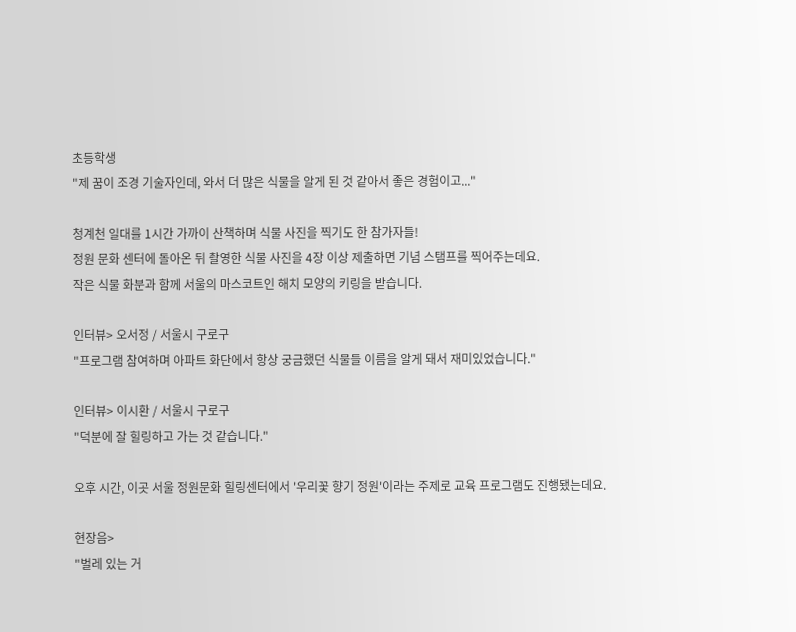초등학생
"제 꿈이 조경 기술자인데, 와서 더 많은 식물을 알게 된 것 같아서 좋은 경험이고..."

청계천 일대를 1시간 가까이 산책하며 식물 사진을 찍기도 한 참가자들!
정원 문화 센터에 돌아온 뒤 촬영한 식물 사진을 4장 이상 제출하면 기념 스탬프를 찍어주는데요.
작은 식물 화분과 함께 서울의 마스코트인 해치 모양의 키링을 받습니다.

인터뷰> 오서정 / 서울시 구로구
"프로그램 참여하며 아파트 화단에서 항상 궁금했던 식물들 이름을 알게 돼서 재미있었습니다."

인터뷰> 이시환 / 서울시 구로구
"덕분에 잘 힐링하고 가는 것 같습니다."

오후 시간, 이곳 서울 정원문화 힐링센터에서 '우리꽃 향기 정원'이라는 주제로 교육 프로그램도 진행됐는데요.

현장음>
"벌레 있는 거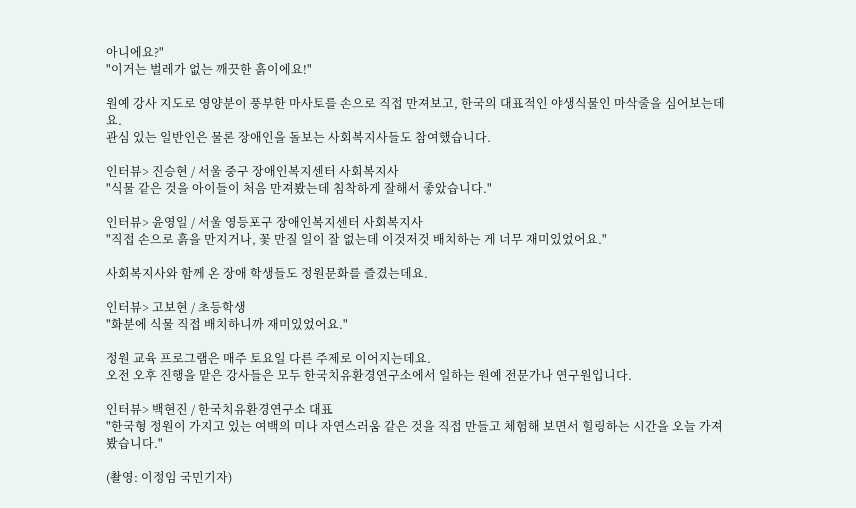아니에요?"
"이거는 벌레가 없는 깨끗한 흙이에요!"

원예 강사 지도로 영양분이 풍부한 마사토를 손으로 직접 만져보고, 한국의 대표적인 야생식물인 마삭줄을 심어보는데요.
관심 있는 일반인은 물론 장애인을 돌보는 사회복지사들도 참여했습니다.

인터뷰> 진승현 / 서울 중구 장애인복지센터 사회복지사
"식물 같은 것을 아이들이 처음 만져봤는데 침착하게 잘해서 좋았습니다."

인터뷰> 윤영일 / 서울 영등포구 장애인복지센터 사회복지사
"직접 손으로 흙을 만지거나, 꽃 만질 일이 잘 없는데 이것저것 배치하는 게 너무 재미있었어요."

사회복지사와 함께 온 장애 학생들도 정원문화를 즐겼는데요.

인터뷰> 고보현 / 초등학생
"화분에 식물 직접 배치하니까 재미있었어요."

정원 교육 프로그램은 매주 토요일 다른 주제로 이어지는데요.
오전 오후 진행을 맡은 강사들은 모두 한국치유환경연구소에서 일하는 원예 전문가나 연구원입니다.

인터뷰> 백현진 / 한국치유환경연구소 대표
"한국형 정원이 가지고 있는 여백의 미나 자연스러움 같은 것을 직접 만들고 체험해 보면서 힐링하는 시간을 오늘 가져봤습니다."

(촬영: 이정임 국민기자)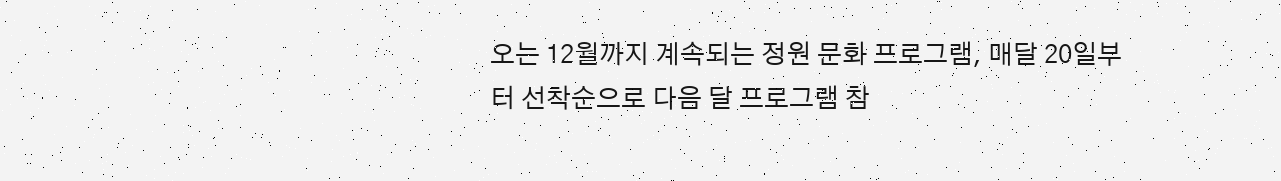오는 12월까지 계속되는 정원 문화 프로그램, 매달 20일부터 선착순으로 다음 달 프로그램 참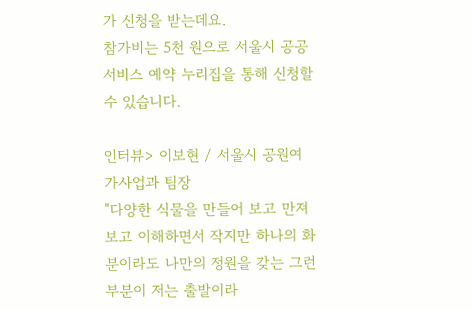가 신청을 받는데요.
참가비는 5천 원으로 서울시 공공서비스 예약 누리집을 통해 신청할 수 있습니다.

인터뷰> 이보현 / 서울시 공원여가사업과 팀장
"다양한 식물을 만들어 보고 만져 보고 이해하면서 작지만 하나의 화분이라도 나만의 정원을 갖는 그런 부분이 저는 출발이라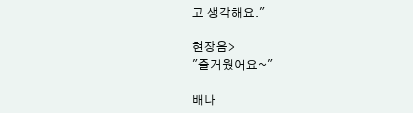고 생각해요."

현장음>
"즐거웠어요~"

배나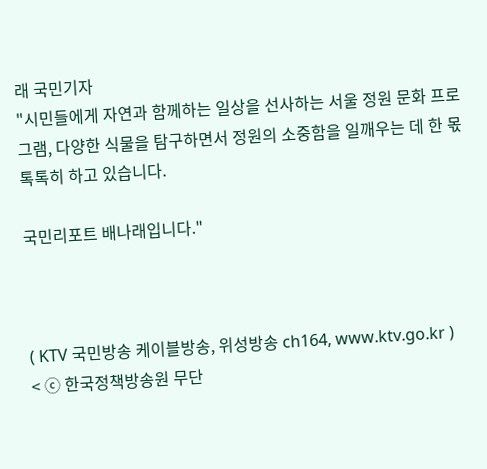래 국민기자
"시민들에게 자연과 함께하는 일상을 선사하는 서울 정원 문화 프로그램, 다양한 식물을 탐구하면서 정원의 소중함을 일깨우는 데 한 몫 톡톡히 하고 있습니다.

국민리포트 배나래입니다."



( KTV 국민방송 케이블방송, 위성방송 ch164, www.ktv.go.kr )
< ⓒ 한국정책방송원 무단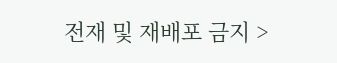전재 및 재배포 금지 >